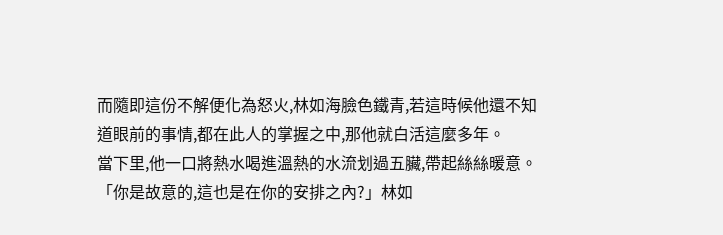而隨即這份不解便化為怒火,林如海臉色鐵青,若這時候他還不知道眼前的事情,都在此人的掌握之中,那他就白活這麼多年。
當下里,他一口將熱水喝進溫熱的水流划過五臟,帶起絲絲暖意。
「你是故意的,這也是在你的安排之內?」林如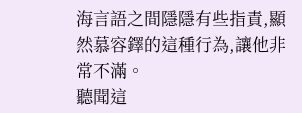海言語之間隱隱有些指責,顯然慕容鐸的這種行為,讓他非常不滿。
聽聞這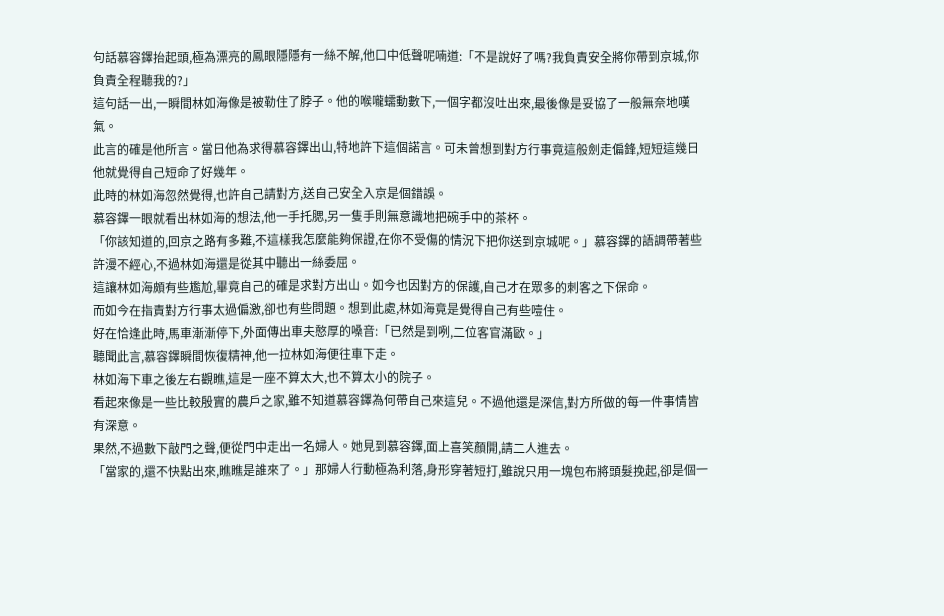句話慕容鐸抬起頭,極為漂亮的鳳眼隱隱有一絲不解,他口中低聲呢喃道:「不是說好了嗎?我負責安全將你帶到京城,你負責全程聽我的?」
這句話一出,一瞬間林如海像是被勒住了脖子。他的喉嚨蠕動數下,一個字都沒吐出來,最後像是妥協了一般無奈地嘆氣。
此言的確是他所言。當日他為求得慕容鐸出山,特地許下這個諾言。可未曾想到對方行事竟這般劍走偏鋒,短短這幾日他就覺得自己短命了好幾年。
此時的林如海忽然覺得,也許自己請對方,送自己安全入京是個錯誤。
慕容鐸一眼就看出林如海的想法,他一手托腮,另一隻手則無意識地把碗手中的茶杯。
「你該知道的,回京之路有多難,不這樣我怎麼能夠保證,在你不受傷的情況下把你送到京城呢。」慕容鐸的語調帶著些許漫不經心,不過林如海還是從其中聽出一絲委屈。
這讓林如海頗有些尷尬,畢竟自己的確是求對方出山。如今也因對方的保護,自己才在眾多的刺客之下保命。
而如今在指責對方行事太過偏激,卻也有些問題。想到此處,林如海竟是覺得自己有些噎住。
好在恰逢此時,馬車漸漸停下,外面傳出車夫憨厚的嗓音:「已然是到咧,二位客官滿歐。」
聽聞此言,慕容鐸瞬間恢復精神,他一拉林如海便往車下走。
林如海下車之後左右觀瞧,這是一座不算太大,也不算太小的院子。
看起來像是一些比較殷實的農戶之家,雖不知道慕容鐸為何帶自己來這兒。不過他還是深信,對方所做的每一件事情皆有深意。
果然,不過數下敲門之聲,便從門中走出一名婦人。她見到慕容鐸,面上喜笑顏開,請二人進去。
「當家的,還不快點出來,瞧瞧是誰來了。」那婦人行動極為利落,身形穿著短打,雖說只用一塊包布將頭髮挽起,卻是個一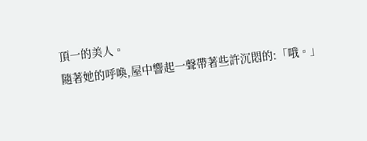頂一的美人。
隨著她的呼喚,屋中響起一聲帶著些許沉悶的:「哦。」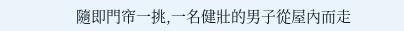隨即門帘一挑,一名健壯的男子從屋內而走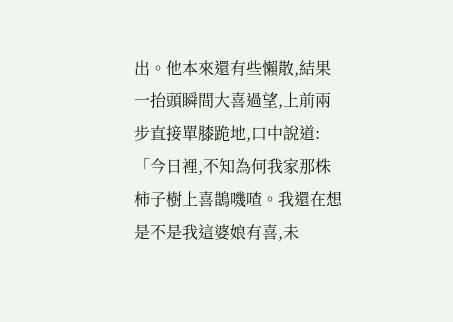出。他本來還有些懶散,結果一抬頭瞬間大喜過望,上前兩步直接單膝跪地,口中說道:
「今日裡,不知為何我家那株柿子樹上喜鵲嘰喳。我還在想是不是我這婆娘有喜,未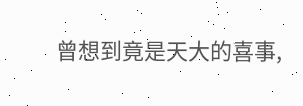曾想到竟是天大的喜事,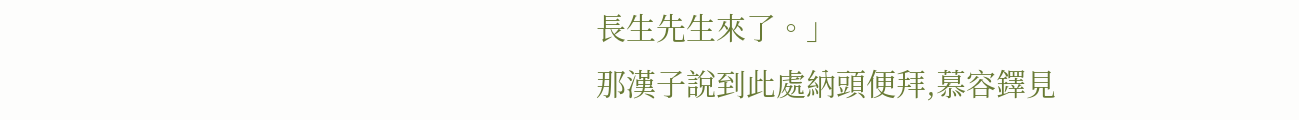長生先生來了。」
那漢子說到此處納頭便拜,慕容鐸見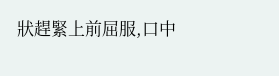狀趕緊上前屈服,口中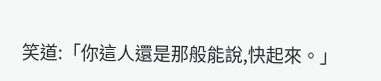笑道:「你這人還是那般能說,快起來。」